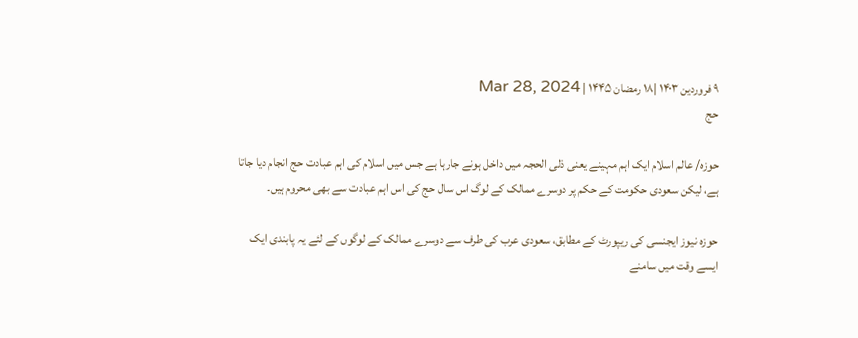۹ فروردین ۱۴۰۳ |۱۸ رمضان ۱۴۴۵ | Mar 28, 2024
حج

حوزہ/ عالم اسلام ایک اہم مہینے یعنی ذلی الحجہ میں داخل ہونے جارہا ہے جس میں اسلام کی اہم عبادت حج انجام دیا جاتا ہے، لیکن سعودی حکومت کے حکم پر دوسرے ممالک کے لوگ اس سال حج کی اس اہم عبادت سے بھی محروم ہیں۔

حوزہ نیوز ایجنسی کی ریپورٹ کے مطابق، سعودی عرب کی طرف سے دوسرے ممالک کے لوگوں کے لئے یہ پابندی ایک ایسے وقت میں سامنے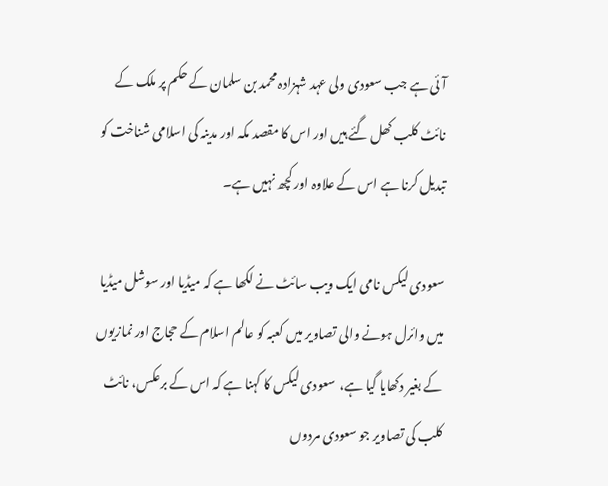آئی ہے جب سعودی ولی عہد شہزادہ محمد بن سلمان کے حکم پر ملک کے نائٹ کلب کھل گئے ہیں اور اس کا مقصد مکہ اور مدینہ کی اسلامی شناخت کو تبدیل کرنا ہے اس کے علاوہ اور کچھ نہیں ہے۔

سعودی لیکس نامی ایک ویب سائٹ نے لکھا ہے کہ میڈیا اور سوشل میڈیا میں وائرل ہونے والی تصاویر میں کعبہ کو عالم اسلام کے حجاج اور نمازیوں کے بغیر دکھایا گیا ہے،  سعودی لیکس کا کہنا ہے کہ اس کے برعکس، نائٹ کلب کی تصاویر جو سعودی مردوں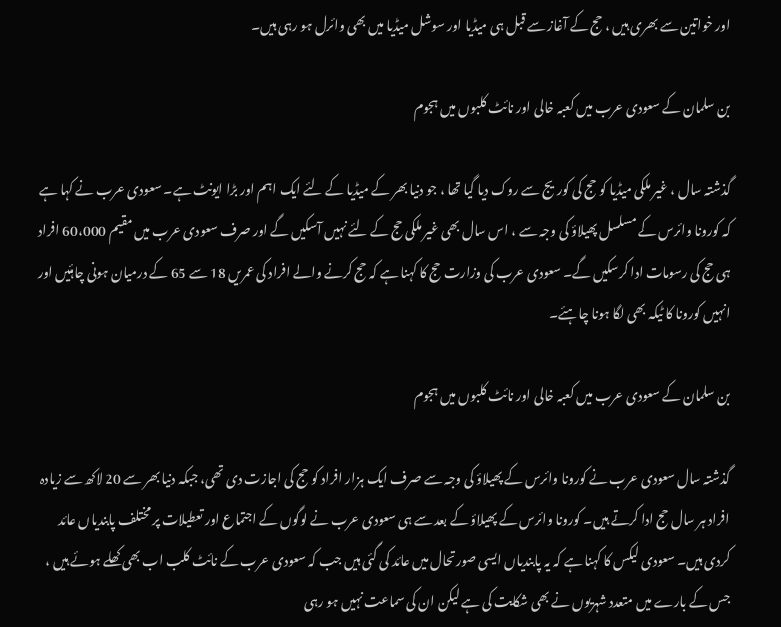اور خواتین سے بھری ہیں ، حج کے آغاز سے قبل ہی میڈیا اور سوشل میڈیا میں بھی وائرل ہو رہی ہیں۔

بن سلمان کے سعودی عرب میں کعبہ خالی اور نائٹ کلبوں میں ہجوم

گذشتہ سال ، غیر ملکی میڈیا کو حج کی کوریج سے روک دیا گیا تھا ، جو دنیا بھر کے میڈیا کے لئے ایک اہم اور بڑا ایونٹ ہے۔ سعودی عرب نے کہا ہے کہ کورونا وائرس کے مسلسل پھیلاؤ کی وجہ سے ، اس سال بھی غیر ملکی حج کے لئے نہیں آسکیں گے اور صرف سعودی عرب میں مقیم 60،000 افراد ہی حج کی رسومات ادا کرسکیں گے۔ سعودی عرب کی وزارت حج کا کہنا ہے کہ حج کرنے والے افراد کی عمریں 18 سے 65 کے درمیان ہونی چاہئیں اور انہیں کورونا کا ٹیکہ بھی لگا ہونا چاہئے۔

بن سلمان کے سعودی عرب میں کعبہ خالی اور نائٹ کلبوں میں ہجوم

گذشتہ سال سعودی عرب نے کورونا وائرس کے پھیلاؤ کی وجہ سے صرف ایک ہزار افراد کو حج کی اجازت دی تھی، جبکہ دنیا بھر سے 20 لاکھ سے زیادہ افراد ہر سال حج ادا کرتے ہیں۔ کورونا وائرس کے پھیلاؤ کے بعد سے ہی سعودی عرب نے لوگوں کے اجتماع اور تعطیلات پر مختلف پابندیاں عائد کردی ہیں۔ سعودی لیکس کا کہنا ہے کہ یہ پابندیاں ایسی صورتحال میں عائد کی گئی ہیں جب کہ سعودی عرب کے نائٹ کلب اب بھی کھلے ہوئے ہیں ، جس کے بارے میں متعدد شہریوں نے بھی شکایت کی ہے لیکن ان کی سماعت نہیں ہو رہی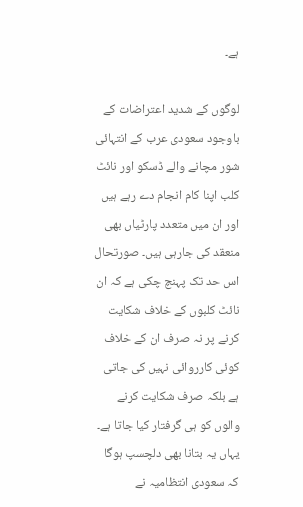ہے۔

لوگوں کے شدید اعتراضات کے باوجود سعودی عرب کے انتہائی شور مچانے والے ڈسکو اور نائٹ کلب اپنا کام انجام دے رہے ہیں اور ان میں متعدد پارٹیاں بھی منعقد کی جارہی ہیں۔ صورتحال اس حد تک پہنچ چکی ہے کہ ان نائٹ کلبوں کے خلاف شکایت کرنے پر نہ صرف ان کے خلاف کوئی کارروائی نہیں کی جاتی ہے بلکہ صرف شکایت کرنے والوں کو ہی گرفتار کیا جاتا ہے۔ یہاں یہ بتانا بھی دلچسپ ہوگا کہ سعودی انتظامیہ نے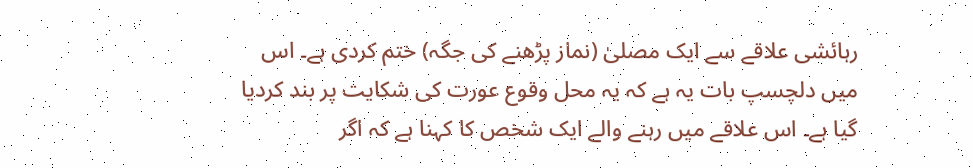رہائشی علاقے سے ایک مصلیٰ (نماز پڑھنے کی جگہ) ختم کردی ہے۔ اس میں دلچسپ بات یہ ہے کہ یہ محل وقوع عورت کی شکایت پر بند کردیا گیا ہے۔ اس علاقے میں رہنے والے ایک شخص کا کہنا ہے کہ اگر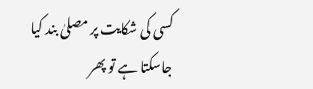کسی کی شکایت پر مصلیٰ بند کیا جاسکتا ہے تو پھر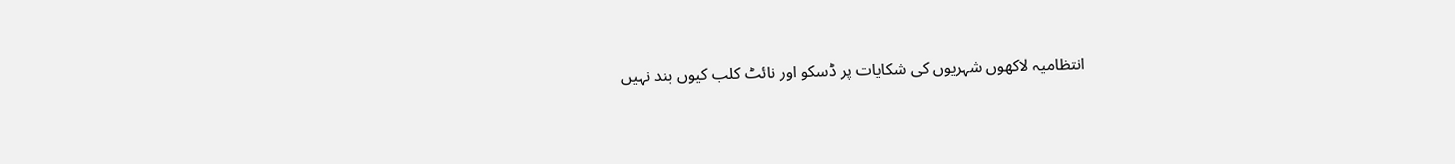انتظامیہ لاکھوں شہریوں کی شکایات پر ڈسکو اور نائٹ کلب کیوں بند نہیں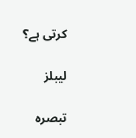کرتی ہے؟

لیبلز

تبصرہ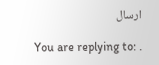ارسال

You are replying to: .